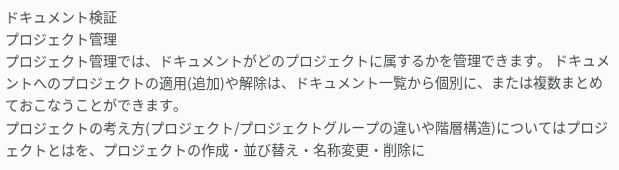ドキュメント検証
プロジェクト管理
プロジェクト管理では、ドキュメントがどのプロジェクトに属するかを管理できます。 ドキュメントへのプロジェクトの適用(追加)や解除は、ドキュメント一覧から個別に、または複数まとめておこなうことができます。
プロジェクトの考え方(プロジェクト/プロジェクトグループの違いや階層構造)についてはプロジェクトとはを、プロジェクトの作成・並び替え・名称変更・削除に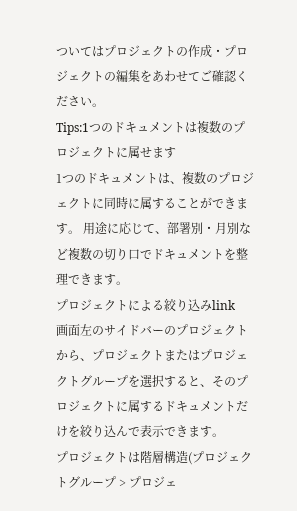ついてはプロジェクトの作成・プロジェクトの編集をあわせてご確認ください。
Tips:1つのドキュメントは複数のプロジェクトに属せます
1つのドキュメントは、複数のプロジェクトに同時に属することができます。 用途に応じて、部署別・月別など複数の切り口でドキュメントを整理できます。
プロジェクトによる絞り込みlink
画面左のサイドバーのプロジェクトから、プロジェクトまたはプロジェクトグループを選択すると、そのプロジェクトに属するドキュメントだけを絞り込んで表示できます。
プロジェクトは階層構造(プロジェクトグループ > プロジェ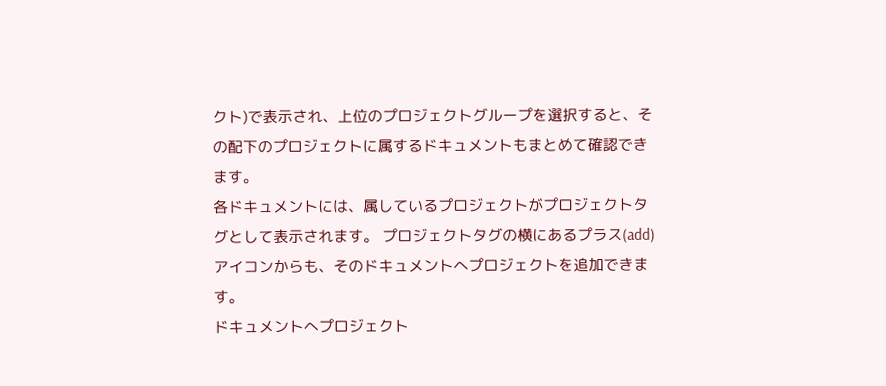クト)で表示され、上位のプロジェクトグループを選択すると、その配下のプロジェクトに属するドキュメントもまとめて確認できます。
各ドキュメントには、属しているプロジェクトがプロジェクトタグとして表示されます。 プロジェクトタグの横にあるプラス(add)アイコンからも、そのドキュメントへプロジェクトを追加できます。
ドキュメントへプロジェクト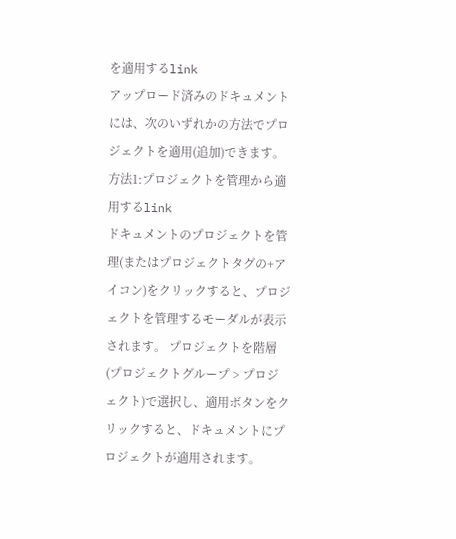を適用するlink
アップロード済みのドキュメントには、次のいずれかの方法でプロジェクトを適用(追加)できます。
方法1:プロジェクトを管理から適用するlink
ドキュメントのプロジェクトを管理(またはプロジェクトタグの+アイコン)をクリックすると、プロジェクトを管理するモーダルが表示されます。 プロジェクトを階層(プロジェクトグループ > プロジェクト)で選択し、適用ボタンをクリックすると、ドキュメントにプロジェクトが適用されます。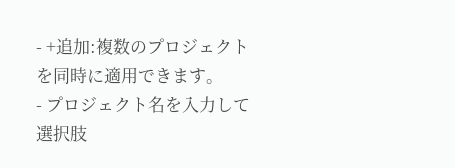- +追加:複数のプロジェクトを同時に適用できます。
- プロジェクト名を入力して選択肢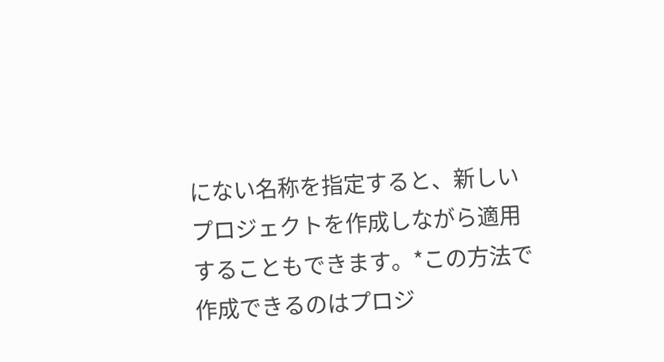にない名称を指定すると、新しいプロジェクトを作成しながら適用することもできます。*この方法で作成できるのはプロジ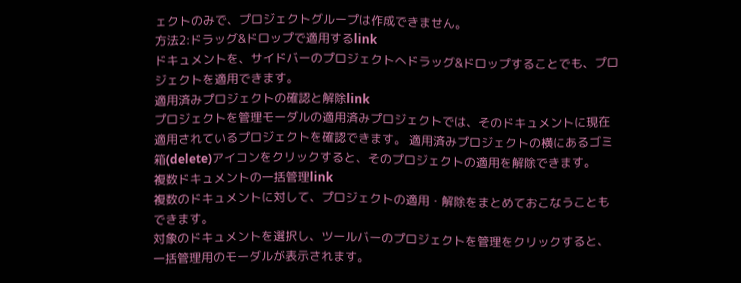ェクトのみで、プロジェクトグループは作成できません。
方法2:ドラッグ&ドロップで適用するlink
ドキュメントを、サイドバーのプロジェクトへドラッグ&ドロップすることでも、プロジェクトを適用できます。
適用済みプロジェクトの確認と解除link
プロジェクトを管理モーダルの適用済みプロジェクトでは、そのドキュメントに現在適用されているプロジェクトを確認できます。 適用済みプロジェクトの横にあるゴミ箱(delete)アイコンをクリックすると、そのプロジェクトの適用を解除できます。
複数ドキュメントの一括管理link
複数のドキュメントに対して、プロジェクトの適用・解除をまとめておこなうこともできます。
対象のドキュメントを選択し、ツールバーのプロジェクトを管理をクリックすると、一括管理用のモーダルが表示されます。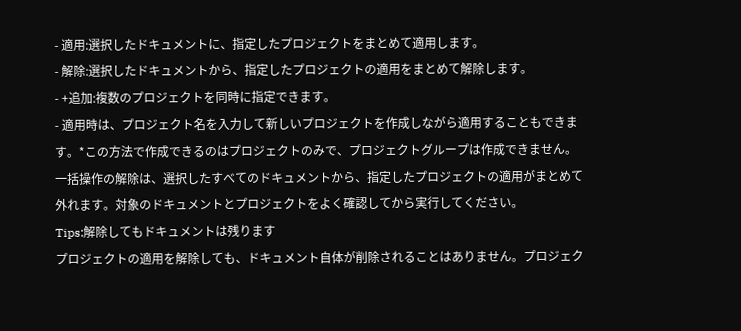- 適用:選択したドキュメントに、指定したプロジェクトをまとめて適用します。
- 解除:選択したドキュメントから、指定したプロジェクトの適用をまとめて解除します。
- +追加:複数のプロジェクトを同時に指定できます。
- 適用時は、プロジェクト名を入力して新しいプロジェクトを作成しながら適用することもできます。*この方法で作成できるのはプロジェクトのみで、プロジェクトグループは作成できません。
一括操作の解除は、選択したすべてのドキュメントから、指定したプロジェクトの適用がまとめて外れます。対象のドキュメントとプロジェクトをよく確認してから実行してください。
Tips:解除してもドキュメントは残ります
プロジェクトの適用を解除しても、ドキュメント自体が削除されることはありません。プロジェク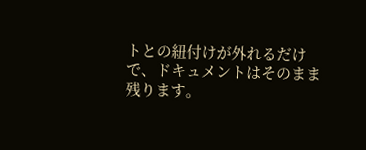トとの紐付けが外れるだけで、ドキュメントはそのまま残ります。